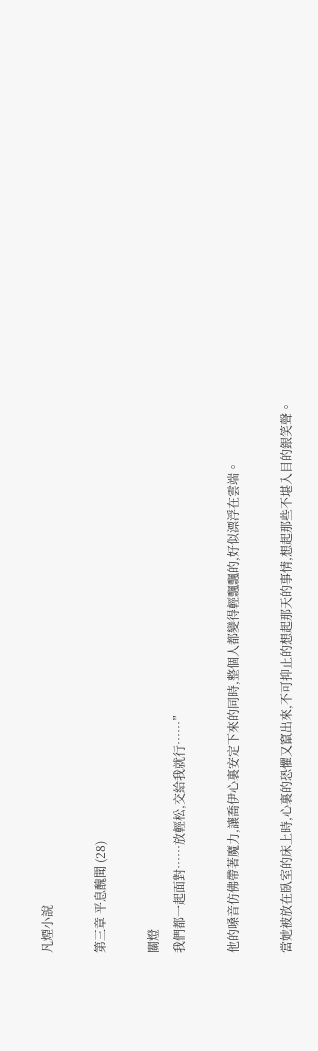凡煙小說

第三章 平息醜聞 (28)

關燈
我們都一起面對……放輕松,交給我就行……”

他的嗓音仿佛帶著魔力,讓喬伊心裏安定下來的同時,整個人都變得輕飄飄的,好似漂浮在雲端。

當她被放在臥室的床上時,心裏的恐懼又竄出來,不可抑止的想起那天的事情,想起那些不堪入目的銀笑聲。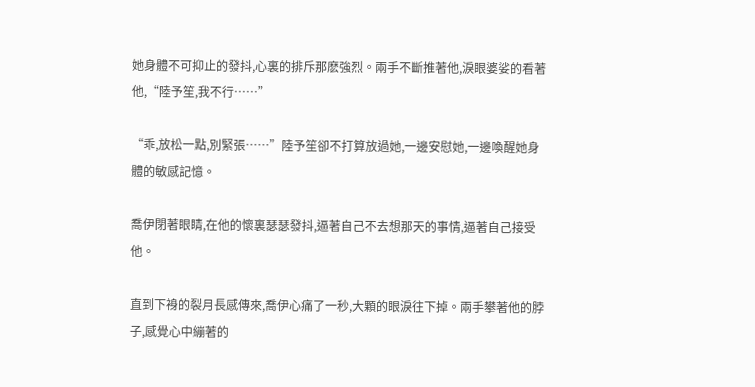她身體不可抑止的發抖,心裏的排斥那麽強烈。兩手不斷推著他,淚眼婆娑的看著他,“陸予笙,我不行……”

“乖,放松一點,別緊張……”陸予笙卻不打算放過她,一邊安慰她,一邊喚醒她身體的敏感記憶。

喬伊閉著眼睛,在他的懷裏瑟瑟發抖,逼著自己不去想那天的事情,逼著自己接受他。

直到下裑的裂月長感傳來,喬伊心痛了一秒,大顆的眼淚往下掉。兩手攀著他的脖子,感覺心中繃著的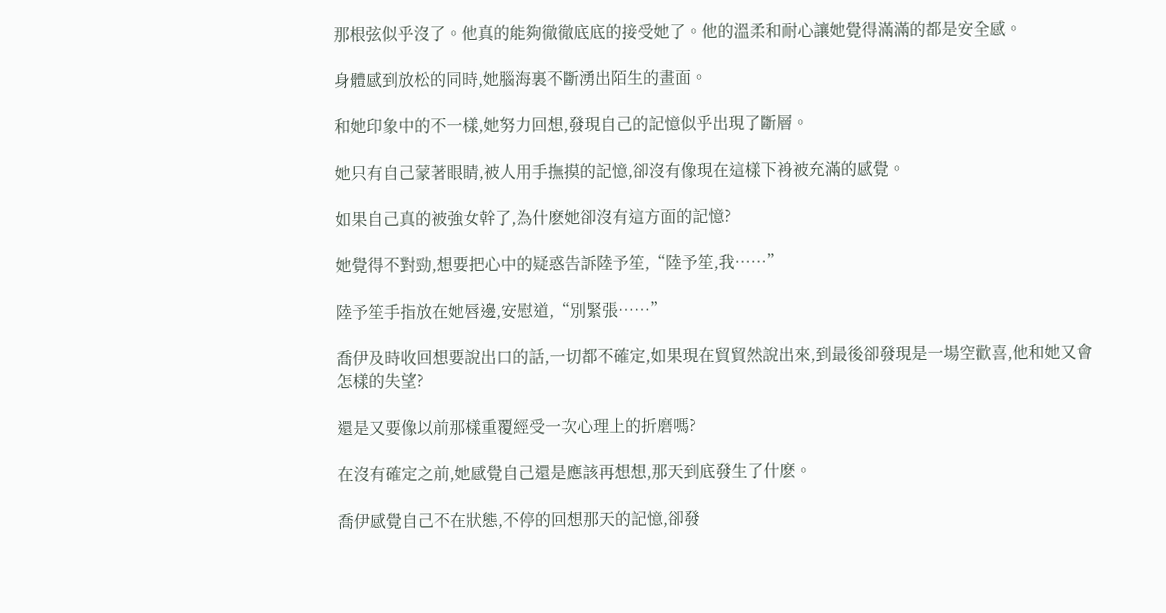那根弦似乎沒了。他真的能夠徹徹底底的接受她了。他的溫柔和耐心讓她覺得滿滿的都是安全感。

身體感到放松的同時,她腦海裏不斷湧出陌生的畫面。

和她印象中的不一樣,她努力回想,發現自己的記憶似乎出現了斷層。

她只有自己蒙著眼睛,被人用手撫摸的記憶,卻沒有像現在這樣下裑被充滿的感覺。

如果自己真的被強女幹了,為什麽她卻沒有這方面的記憶?

她覺得不對勁,想要把心中的疑惑告訴陸予笙,“陸予笙,我……”

陸予笙手指放在她唇邊,安慰道,“別緊張……”

喬伊及時收回想要說出口的話,一切都不確定,如果現在貿貿然說出來,到最後卻發現是一場空歡喜,他和她又會怎樣的失望?

還是又要像以前那樣重覆經受一次心理上的折磨嗎?

在沒有確定之前,她感覺自己還是應該再想想,那天到底發生了什麽。

喬伊感覺自己不在狀態,不停的回想那天的記憶,卻發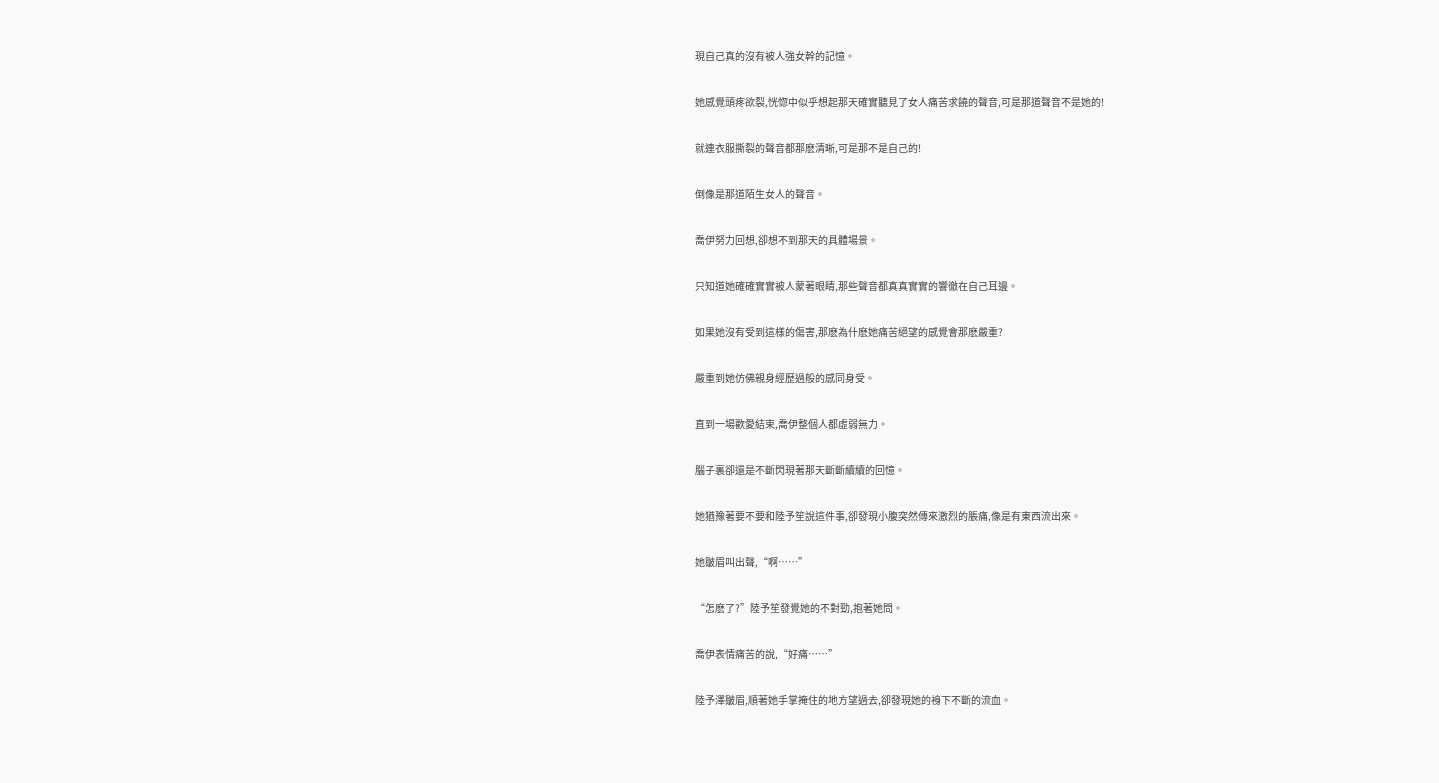現自己真的沒有被人強女幹的記憶。

她感覺頭疼欲裂,恍惚中似乎想起那天確實聽見了女人痛苦求饒的聲音,可是那道聲音不是她的!

就連衣服撕裂的聲音都那麽清晰,可是那不是自己的!

倒像是那道陌生女人的聲音。

喬伊努力回想,卻想不到那天的具體場景。

只知道她確確實實被人蒙著眼睛,那些聲音都真真實實的響徹在自己耳邊。

如果她沒有受到這樣的傷害,那麽為什麽她痛苦絕望的感覺會那麽嚴重?

嚴重到她仿佛親身經歷過般的感同身受。

直到一場歡愛結束,喬伊整個人都虛弱無力。

腦子裏卻還是不斷閃現著那天斷斷續續的回憶。

她猶豫著要不要和陸予笙說這件事,卻發現小腹突然傳來激烈的脹痛,像是有東西流出來。

她皺眉叫出聲,“啊……”

“怎麽了?”陸予笙發覺她的不對勁,抱著她問。

喬伊表情痛苦的說,“好痛……”

陸予澤皺眉,順著她手掌掩住的地方望過去,卻發現她的裑下不斷的流血。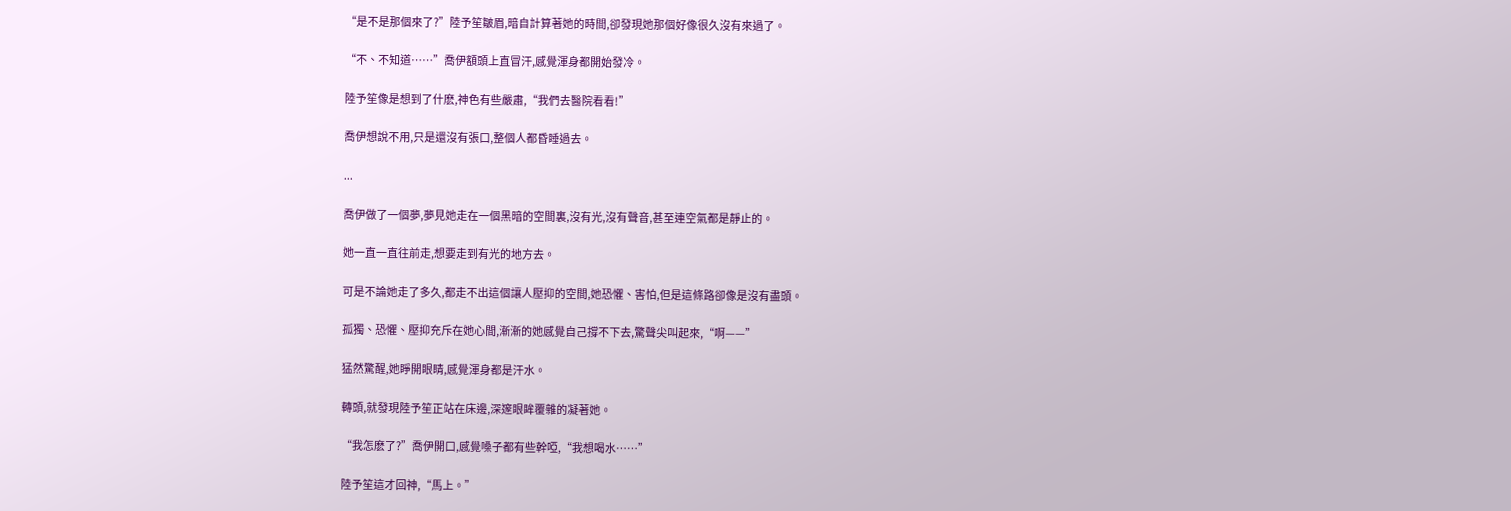“是不是那個來了?”陸予笙皺眉,暗自計算著她的時間,卻發現她那個好像很久沒有來過了。

“不、不知道……”喬伊額頭上直冒汗,感覺渾身都開始發冷。

陸予笙像是想到了什麽,神色有些嚴肅,“我們去醫院看看!”

喬伊想說不用,只是還沒有張口,整個人都昏睡過去。

...

喬伊做了一個夢,夢見她走在一個黑暗的空間裏,沒有光,沒有聲音,甚至連空氣都是靜止的。

她一直一直往前走,想要走到有光的地方去。

可是不論她走了多久,都走不出這個讓人壓抑的空間,她恐懼、害怕,但是這條路卻像是沒有盡頭。

孤獨、恐懼、壓抑充斥在她心間,漸漸的她感覺自己撐不下去,驚聲尖叫起來,“啊——”

猛然驚醒,她睜開眼睛,感覺渾身都是汗水。

轉頭,就發現陸予笙正站在床邊,深邃眼眸覆雜的凝著她。

“我怎麽了?”喬伊開口,感覺嗓子都有些幹啞,“我想喝水……”

陸予笙這才回神,“馬上。”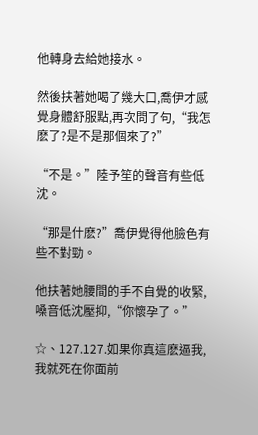他轉身去給她接水。

然後扶著她喝了幾大口,喬伊才感覺身體舒服點,再次問了句,“我怎麽了?是不是那個來了?”

“不是。”陸予笙的聲音有些低沈。

“那是什麽?”喬伊覺得他臉色有些不對勁。

他扶著她腰間的手不自覺的收緊,嗓音低沈壓抑,“你懷孕了。”

☆、127.127.如果你真這麽逼我,我就死在你面前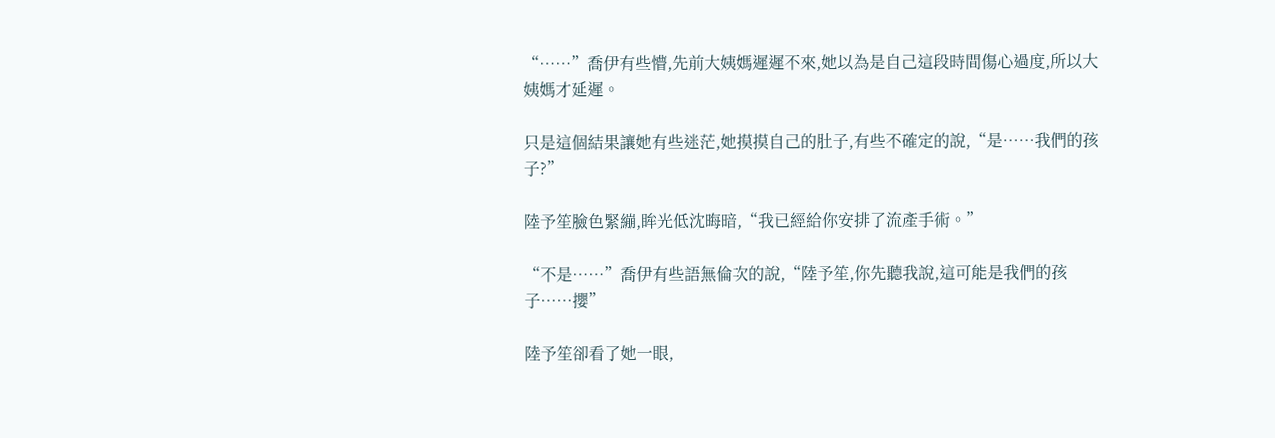“……”喬伊有些懵,先前大姨媽遲遲不來,她以為是自己這段時間傷心過度,所以大姨媽才延遲。

只是這個結果讓她有些迷茫,她摸摸自己的肚子,有些不確定的說,“是……我們的孩子?”

陸予笙臉色緊繃,眸光低沈晦暗,“我已經給你安排了流產手術。”

“不是……”喬伊有些語無倫次的說,“陸予笙,你先聽我說,這可能是我們的孩子……攖”

陸予笙卻看了她一眼,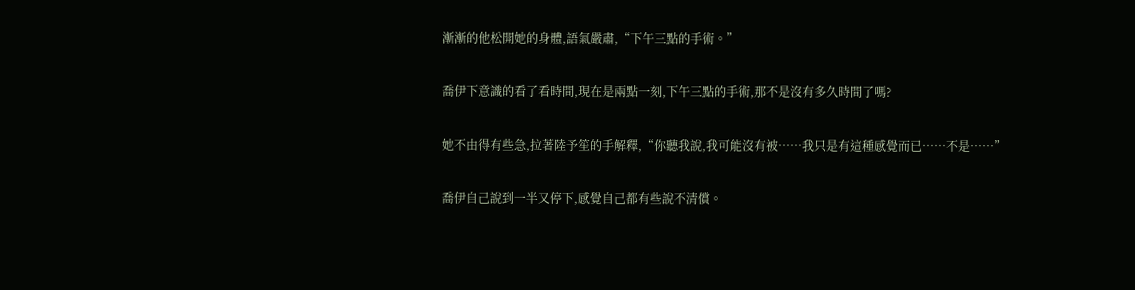漸漸的他松開她的身體,語氣嚴肅,“下午三點的手術。”

喬伊下意識的看了看時間,現在是兩點一刻,下午三點的手術,那不是沒有多久時間了嗎?

她不由得有些急,拉著陸予笙的手解釋,“你聽我說,我可能沒有被……我只是有這種感覺而已……不是……”

喬伊自己說到一半又停下,感覺自己都有些說不清償。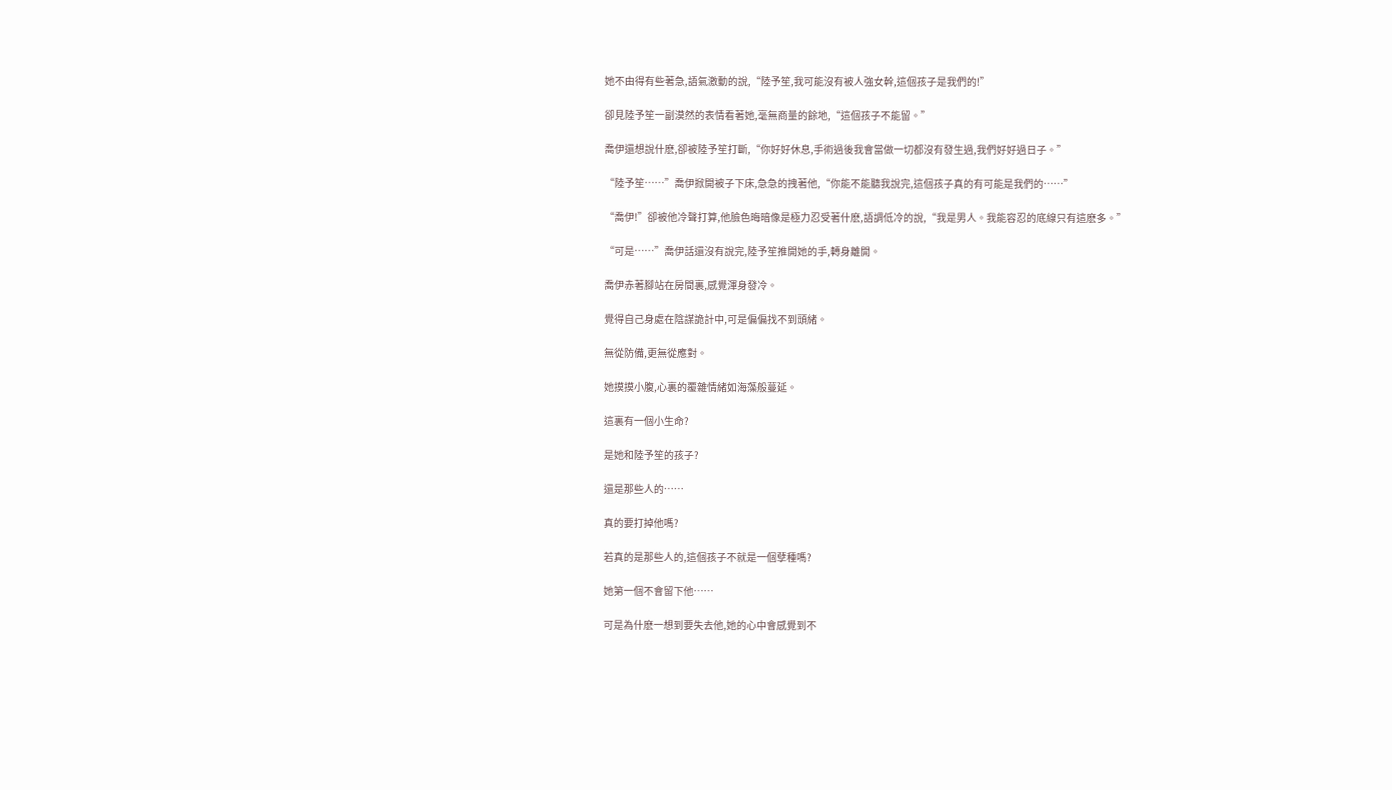她不由得有些著急,語氣激動的說,“陸予笙,我可能沒有被人強女幹,這個孩子是我們的!”

卻見陸予笙一副漠然的表情看著她,毫無商量的餘地,“這個孩子不能留。”

喬伊還想說什麽,卻被陸予笙打斷,“你好好休息,手術過後我會當做一切都沒有發生過,我們好好過日子。”

“陸予笙……”喬伊掀開被子下床,急急的拽著他,“你能不能聽我說完,這個孩子真的有可能是我們的……”

“喬伊!”卻被他冷聲打算,他臉色晦暗像是極力忍受著什麽,語調低冷的說,“我是男人。我能容忍的底線只有這麽多。”

“可是……”喬伊話還沒有說完,陸予笙推開她的手,轉身離開。

喬伊赤著腳站在房間裏,感覺渾身發冷。

覺得自己身處在陰謀詭計中,可是偏偏找不到頭緒。

無從防備,更無從應對。

她摸摸小腹,心裏的覆雜情緒如海藻般蔓延。

這裏有一個小生命?

是她和陸予笙的孩子?

還是那些人的……

真的要打掉他嗎?

若真的是那些人的,這個孩子不就是一個孽種嗎?

她第一個不會留下他……

可是為什麽一想到要失去他,她的心中會感覺到不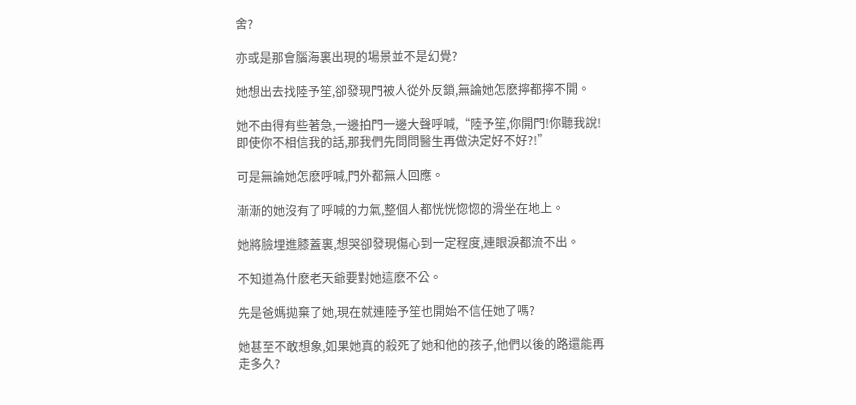舍?

亦或是那會腦海裏出現的場景並不是幻覺?

她想出去找陸予笙,卻發現門被人從外反鎖,無論她怎麽擰都擰不開。

她不由得有些著急,一邊拍門一邊大聲呼喊,“陸予笙,你開門!你聽我說!即使你不相信我的話,那我們先問問醫生再做決定好不好?!”

可是無論她怎麽呼喊,門外都無人回應。

漸漸的她沒有了呼喊的力氣,整個人都恍恍惚惚的滑坐在地上。

她將臉埋進膝蓋裏,想哭卻發現傷心到一定程度,連眼淚都流不出。

不知道為什麽老天爺要對她這麽不公。

先是爸媽拋棄了她,現在就連陸予笙也開始不信任她了嗎?

她甚至不敢想象,如果她真的殺死了她和他的孩子,他們以後的路還能再走多久?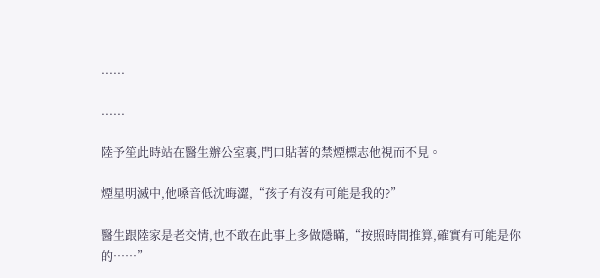......

......

陸予笙此時站在醫生辦公室裏,門口貼著的禁煙標志他視而不見。

煙星明滅中,他嗓音低沈晦澀,“孩子有沒有可能是我的?”

醫生跟陸家是老交情,也不敢在此事上多做隱瞞,“按照時間推算,確實有可能是你的……”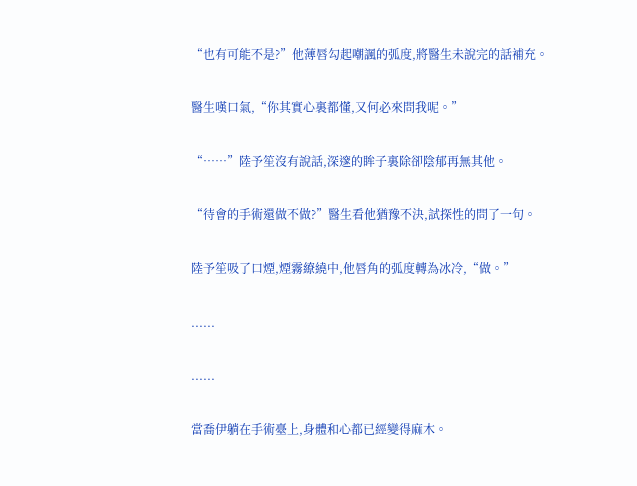“也有可能不是?”他薄唇勾起嘲諷的弧度,將醫生未說完的話補充。

醫生嘆口氣,“你其實心裏都懂,又何必來問我呢。”

“……”陸予笙沒有說話,深邃的眸子裏除卻陰郁再無其他。

“待會的手術還做不做?”醫生看他猶豫不決,試探性的問了一句。

陸予笙吸了口煙,煙霧繚繞中,他唇角的弧度轉為冰冷,“做。”

......

......

當喬伊躺在手術臺上,身體和心都已經變得麻木。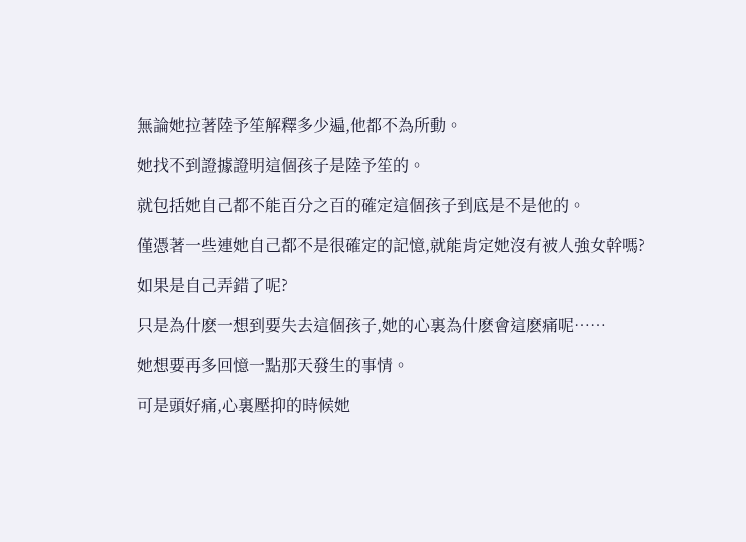無論她拉著陸予笙解釋多少遍,他都不為所動。

她找不到證據證明這個孩子是陸予笙的。

就包括她自己都不能百分之百的確定這個孩子到底是不是他的。

僅憑著一些連她自己都不是很確定的記憶,就能肯定她沒有被人強女幹嗎?

如果是自己弄錯了呢?

只是為什麽一想到要失去這個孩子,她的心裏為什麽會這麽痛呢……

她想要再多回憶一點那天發生的事情。

可是頭好痛,心裏壓抑的時候她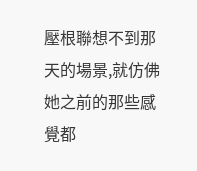壓根聯想不到那天的場景,就仿佛她之前的那些感覺都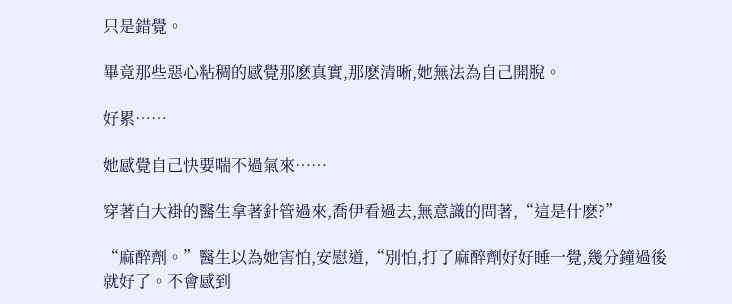只是錯覺。

畢竟那些惡心粘稠的感覺那麽真實,那麽清晰,她無法為自己開脫。

好累……

她感覺自己快要喘不過氣來……

穿著白大褂的醫生拿著針管過來,喬伊看過去,無意識的問著,“這是什麽?”

“麻醉劑。”醫生以為她害怕,安慰道,“別怕,打了麻醉劑好好睡一覺,幾分鐘過後就好了。不會感到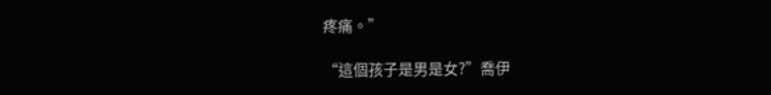疼痛。”

“這個孩子是男是女?”喬伊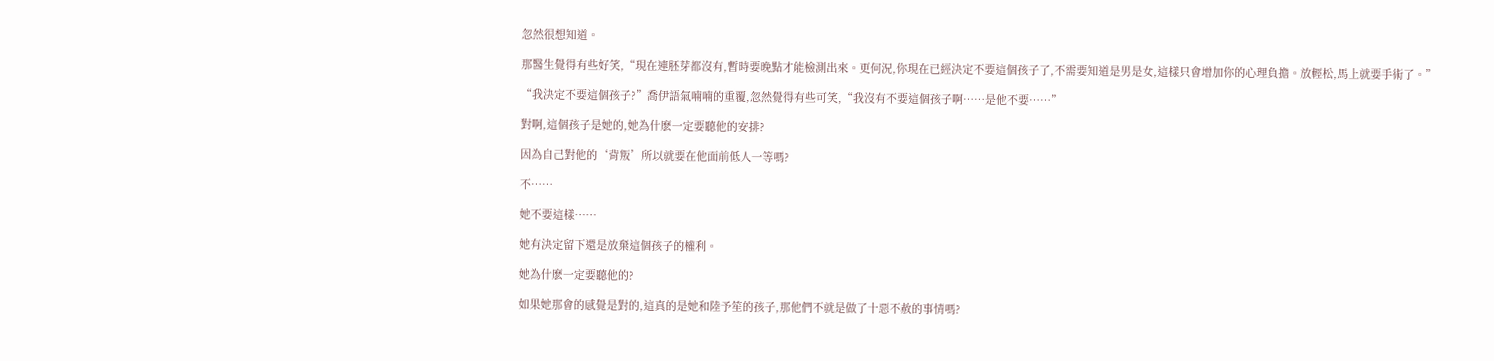忽然很想知道。

那醫生覺得有些好笑,“現在連胚芽都沒有,暫時要晚點才能檢測出來。更何況,你現在已經決定不要這個孩子了,不需要知道是男是女,這樣只會增加你的心理負擔。放輕松,馬上就要手術了。”

“我決定不要這個孩子?”喬伊語氣喃喃的重覆,忽然覺得有些可笑,“我沒有不要這個孩子啊……是他不要……”

對啊,這個孩子是她的,她為什麽一定要聽他的安排?

因為自己對他的‘背叛’所以就要在他面前低人一等嗎?

不……

她不要這樣……

她有決定留下還是放棄這個孩子的權利。

她為什麽一定要聽他的?

如果她那會的感覺是對的,這真的是她和陸予笙的孩子,那他們不就是做了十惡不赦的事情嗎?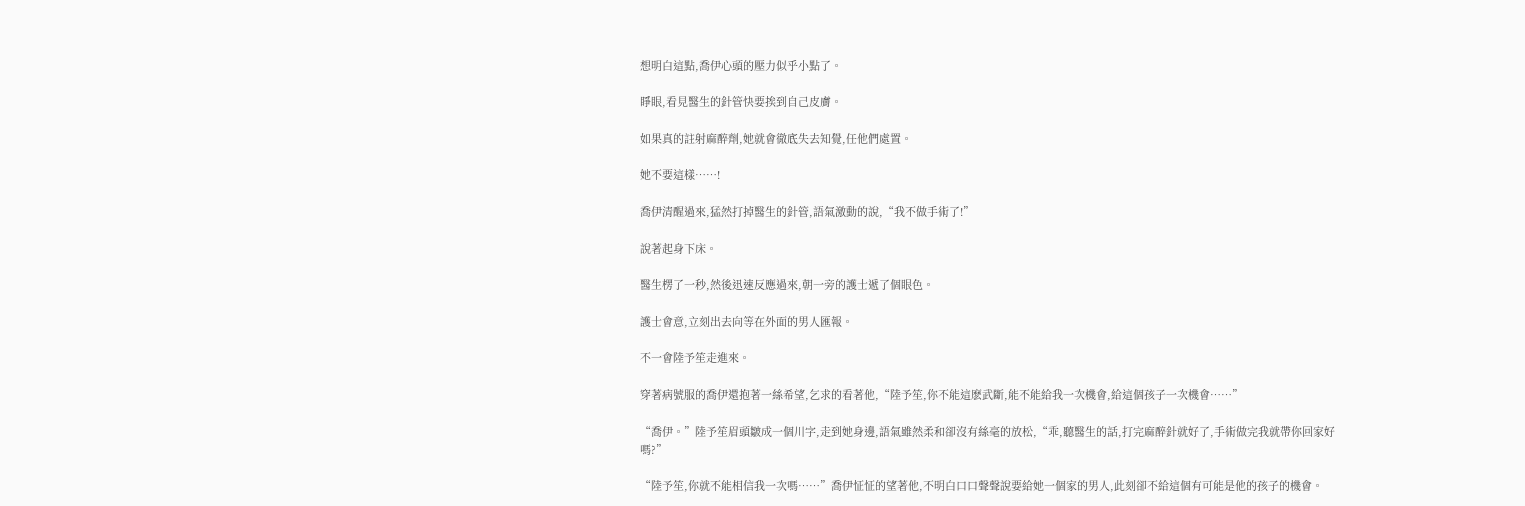想明白這點,喬伊心頭的壓力似乎小點了。

睜眼,看見醫生的針管快要挨到自己皮膚。

如果真的註射麻醉劑,她就會徹底失去知覺,任他們處置。

她不要這樣……!

喬伊清醒過來,猛然打掉醫生的針管,語氣激動的說,“我不做手術了!”

說著起身下床。

醫生楞了一秒,然後迅速反應過來,朝一旁的護士遞了個眼色。

護士會意,立刻出去向等在外面的男人匯報。

不一會陸予笙走進來。

穿著病號服的喬伊還抱著一絲希望,乞求的看著他,“陸予笙,你不能這麽武斷,能不能給我一次機會,給這個孩子一次機會……”

“喬伊。”陸予笙眉頭皺成一個川字,走到她身邊,語氣雖然柔和卻沒有絲毫的放松,“乖,聽醫生的話,打完麻醉針就好了,手術做完我就帶你回家好嗎?”

“陸予笙,你就不能相信我一次嗎……”喬伊怔怔的望著他,不明白口口聲聲說要給她一個家的男人,此刻卻不給這個有可能是他的孩子的機會。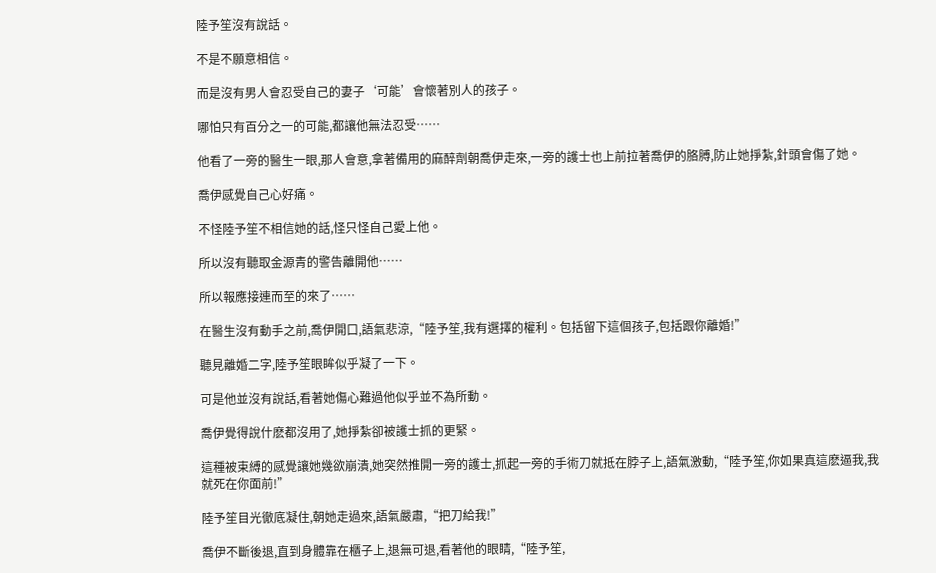陸予笙沒有說話。

不是不願意相信。

而是沒有男人會忍受自己的妻子‘可能’會懷著別人的孩子。

哪怕只有百分之一的可能,都讓他無法忍受……

他看了一旁的醫生一眼,那人會意,拿著備用的麻醉劑朝喬伊走來,一旁的護士也上前拉著喬伊的胳膊,防止她掙紮,針頭會傷了她。

喬伊感覺自己心好痛。

不怪陸予笙不相信她的話,怪只怪自己愛上他。

所以沒有聽取金源青的警告離開他……

所以報應接連而至的來了……

在醫生沒有動手之前,喬伊開口,語氣悲涼,“陸予笙,我有選擇的權利。包括留下這個孩子,包括跟你離婚!”

聽見離婚二字,陸予笙眼眸似乎凝了一下。

可是他並沒有說話,看著她傷心難過他似乎並不為所動。

喬伊覺得說什麽都沒用了,她掙紮卻被護士抓的更緊。

這種被束縛的感覺讓她幾欲崩潰,她突然推開一旁的護士,抓起一旁的手術刀就抵在脖子上,語氣激動,“陸予笙,你如果真這麽逼我,我就死在你面前!”

陸予笙目光徹底凝住,朝她走過來,語氣嚴肅,“把刀給我!”

喬伊不斷後退,直到身體靠在櫃子上,退無可退,看著他的眼睛,“陸予笙,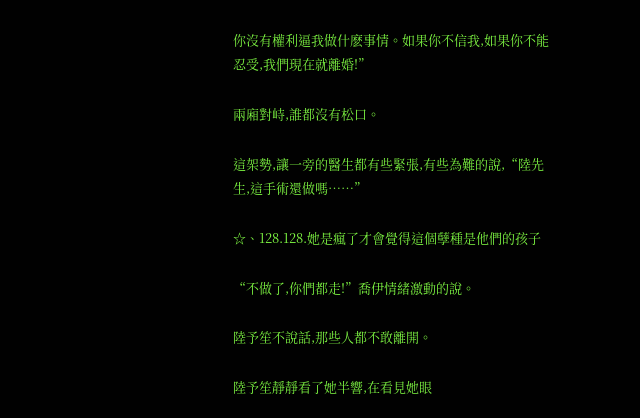你沒有權利逼我做什麽事情。如果你不信我,如果你不能忍受,我們現在就離婚!”

兩廂對峙,誰都沒有松口。

這架勢,讓一旁的醫生都有些緊張,有些為難的說,“陸先生,這手術還做嗎……”

☆、128.128.她是瘋了才會覺得這個孽種是他們的孩子

“不做了,你們都走!”喬伊情緒激動的說。

陸予笙不說話,那些人都不敢離開。

陸予笙靜靜看了她半響,在看見她眼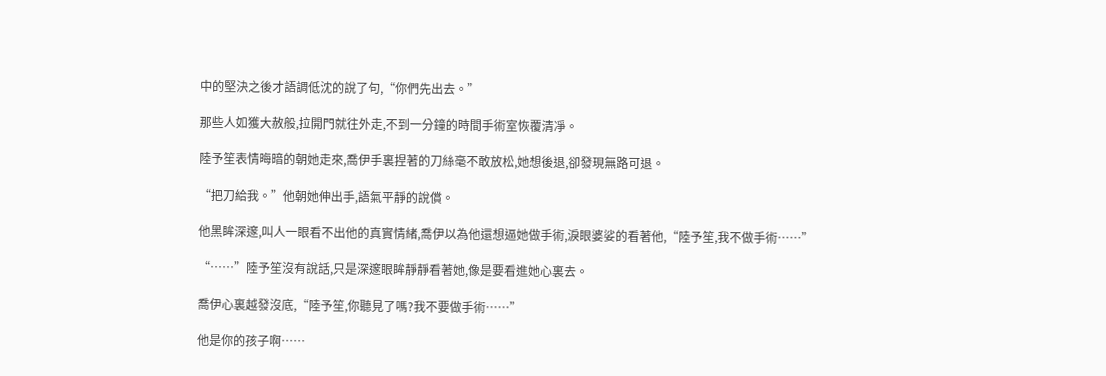中的堅決之後才語調低沈的說了句,“你們先出去。”

那些人如獲大赦般,拉開門就往外走,不到一分鐘的時間手術室恢覆清凈。

陸予笙表情晦暗的朝她走來,喬伊手裏捏著的刀絲毫不敢放松,她想後退,卻發現無路可退。

“把刀給我。”他朝她伸出手,語氣平靜的說償。

他黑眸深邃,叫人一眼看不出他的真實情緒,喬伊以為他還想逼她做手術,淚眼婆娑的看著他,“陸予笙,我不做手術……”

“……”陸予笙沒有說話,只是深邃眼眸靜靜看著她,像是要看進她心裏去。

喬伊心裏越發沒底,“陸予笙,你聽見了嗎?我不要做手術……”

他是你的孩子啊……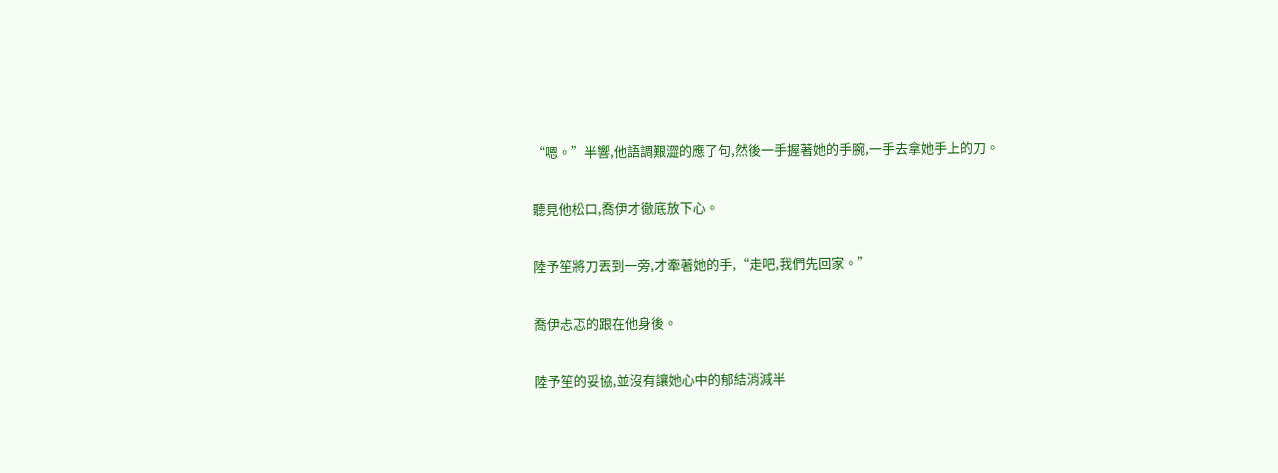“嗯。”半響,他語調艱澀的應了句,然後一手握著她的手腕,一手去拿她手上的刀。

聽見他松口,喬伊才徹底放下心。

陸予笙將刀丟到一旁,才牽著她的手,“走吧,我們先回家。”

喬伊忐忑的跟在他身後。

陸予笙的妥協,並沒有讓她心中的郁結消減半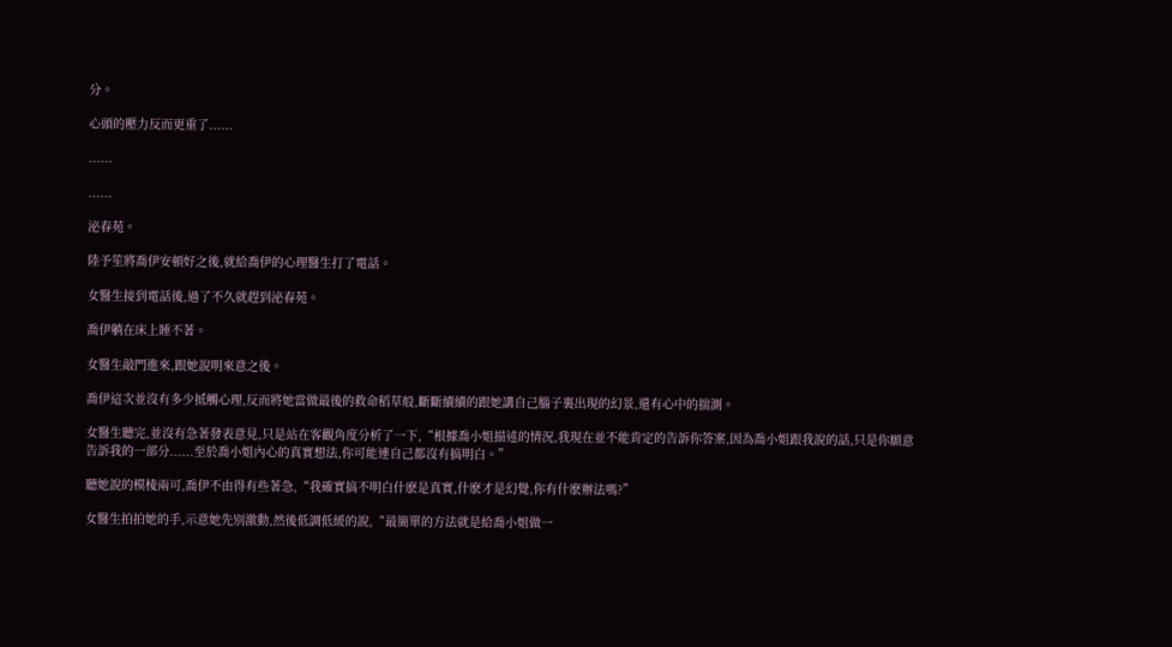分。

心頭的壓力反而更重了......

......

......

泌春苑。

陸予笙將喬伊安頓好之後,就給喬伊的心理醫生打了電話。

女醫生接到電話後,過了不久就趕到泌春苑。

喬伊躺在床上睡不著。

女醫生敲門進來,跟她說明來意之後。

喬伊這次並沒有多少抵觸心理,反而將她當做最後的救命稻草般,斷斷續續的跟她講自己腦子裏出現的幻景,還有心中的揣測。

女醫生聽完,並沒有急著發表意見,只是站在客觀角度分析了一下,“根據喬小姐描述的情況,我現在並不能肯定的告訴你答案,因為喬小姐跟我說的話,只是你願意告訴我的一部分......至於喬小姐內心的真實想法,你可能連自己都沒有搞明白。”

聽她說的模棱兩可,喬伊不由得有些著急,“我確實搞不明白什麽是真實,什麽才是幻覺,你有什麽辦法嗎?”

女醫生拍拍她的手,示意她先別激動,然後低調低緩的說,“最簡單的方法就是給喬小姐做一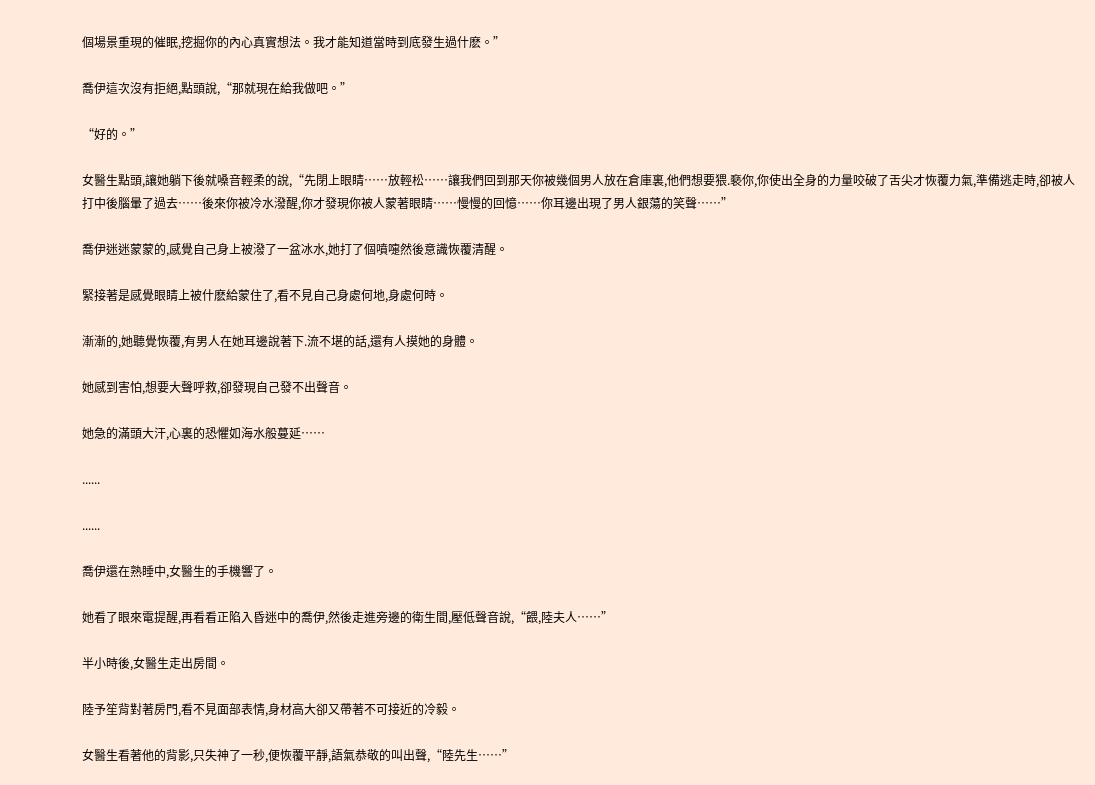個場景重現的催眠,挖掘你的內心真實想法。我才能知道當時到底發生過什麽。”

喬伊這次沒有拒絕,點頭說,“那就現在給我做吧。”

“好的。”

女醫生點頭,讓她躺下後就嗓音輕柔的說,“先閉上眼睛……放輕松……讓我們回到那天你被幾個男人放在倉庫裏,他們想要猥.褻你,你使出全身的力量咬破了舌尖才恢覆力氣,準備逃走時,卻被人打中後腦暈了過去……後來你被冷水潑醒,你才發現你被人蒙著眼睛……慢慢的回憶……你耳邊出現了男人銀蕩的笑聲……”

喬伊迷迷蒙蒙的,感覺自己身上被潑了一盆冰水,她打了個噴嚏然後意識恢覆清醒。

緊接著是感覺眼睛上被什麽給蒙住了,看不見自己身處何地,身處何時。

漸漸的,她聽覺恢覆,有男人在她耳邊說著下.流不堪的話,還有人摸她的身體。

她感到害怕,想要大聲呼救,卻發現自己發不出聲音。

她急的滿頭大汗,心裏的恐懼如海水般蔓延……

......

......

喬伊還在熟睡中,女醫生的手機響了。

她看了眼來電提醒,再看看正陷入昏迷中的喬伊,然後走進旁邊的衛生間,壓低聲音說,“餵,陸夫人……”

半小時後,女醫生走出房間。

陸予笙背對著房門,看不見面部表情,身材高大卻又帶著不可接近的冷毅。

女醫生看著他的背影,只失神了一秒,便恢覆平靜,語氣恭敬的叫出聲,“陸先生……”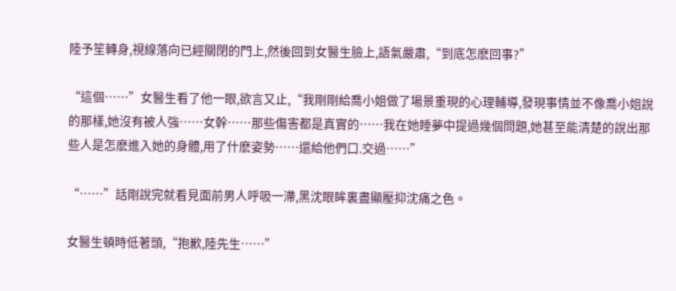陸予笙轉身,視線落向已經關閉的門上,然後回到女醫生臉上,語氣嚴肅,“到底怎麽回事?”

“這個……”女醫生看了他一眼,欲言又止,“我剛剛給喬小姐做了場景重現的心理輔導,發現事情並不像喬小姐說的那樣,她沒有被人強……女幹……那些傷害都是真實的……我在她睡夢中提過幾個問題,她甚至能清楚的說出那些人是怎麽進入她的身體,用了什麽姿勢……還給他們口.交過……”

“……”話剛說完就看見面前男人呼吸一滯,黑沈眼眸裏盡顯壓抑沈痛之色。

女醫生頓時低著頭,“抱歉,陸先生……”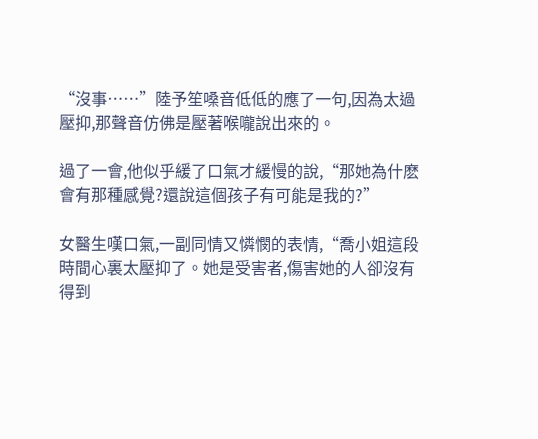“沒事……”陸予笙嗓音低低的應了一句,因為太過壓抑,那聲音仿佛是壓著喉嚨說出來的。

過了一會,他似乎緩了口氣才緩慢的說,“那她為什麽會有那種感覺?還說這個孩子有可能是我的?”

女醫生嘆口氣,一副同情又憐憫的表情,“喬小姐這段時間心裏太壓抑了。她是受害者,傷害她的人卻沒有得到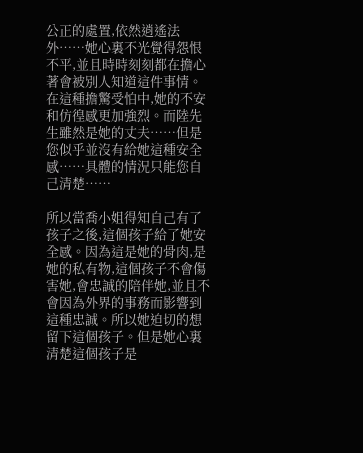公正的處置,依然逍遙法外……她心裏不光覺得怨恨不平,並且時時刻刻都在擔心著會被別人知道這件事情。在這種擔驚受怕中,她的不安和仿徨感更加強烈。而陸先生雖然是她的丈夫……但是您似乎並沒有給她這種安全感……具體的情況只能您自己清楚……

所以當喬小姐得知自己有了孩子之後,這個孩子給了她安全感。因為這是她的骨肉,是她的私有物,這個孩子不會傷害她,會忠誠的陪伴她,並且不會因為外界的事務而影響到這種忠誠。所以她迫切的想留下這個孩子。但是她心裏清楚這個孩子是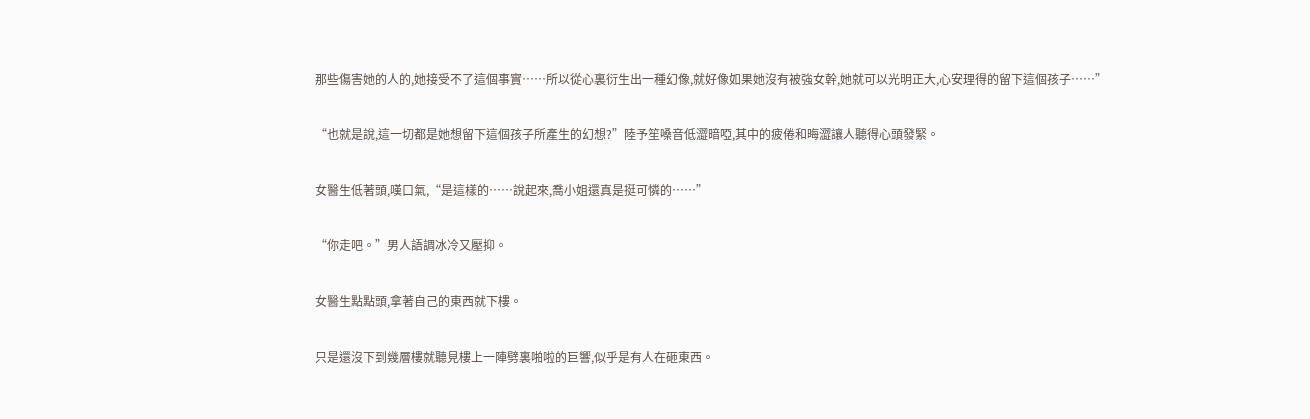那些傷害她的人的,她接受不了這個事實……所以從心裏衍生出一種幻像,就好像如果她沒有被強女幹,她就可以光明正大,心安理得的留下這個孩子……”

“也就是說,這一切都是她想留下這個孩子所產生的幻想?”陸予笙嗓音低澀暗啞,其中的疲倦和晦澀讓人聽得心頭發緊。

女醫生低著頭,嘆口氣,“是這樣的……說起來,喬小姐還真是挺可憐的……”

“你走吧。”男人語調冰冷又壓抑。

女醫生點點頭,拿著自己的東西就下樓。

只是還沒下到幾層樓就聽見樓上一陣劈裏啪啦的巨響,似乎是有人在砸東西。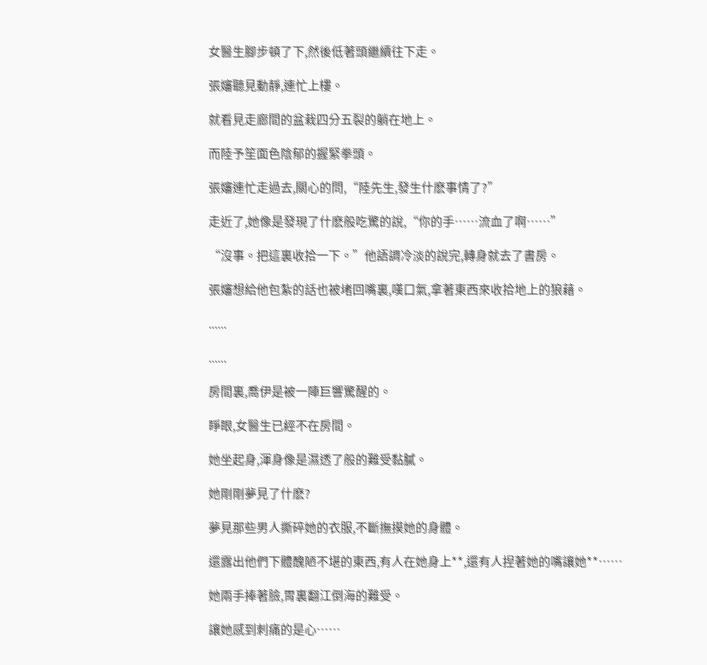女醫生腳步頓了下,然後低著頭繼續往下走。

張嬸聽見動靜,連忙上樓。

就看見走廊間的盆栽四分五裂的躺在地上。

而陸予笙面色陰郁的握緊拳頭。

張嬸連忙走過去,關心的問,“陸先生,發生什麽事情了?”

走近了,她像是發現了什麽般吃驚的說,“你的手……流血了啊……”

“沒事。把這裏收拾一下。”他語調冷淡的說完,轉身就去了書房。

張嬸想給他包紮的話也被堵回嘴裏,嘆口氣,拿著東西來收拾地上的狼藉。

......

......

房間裏,喬伊是被一陣巨響驚醒的。

睜眼,女醫生已經不在房間。

她坐起身,渾身像是濕透了般的難受黏膩。

她剛剛夢見了什麽?

夢見那些男人撕碎她的衣服,不斷撫摸她的身體。

還露出他們下體醜陋不堪的東西,有人在她身上**,還有人捏著她的嘴讓她**……

她兩手捧著臉,胃裏翻江倒海的難受。

讓她感到刺痛的是心……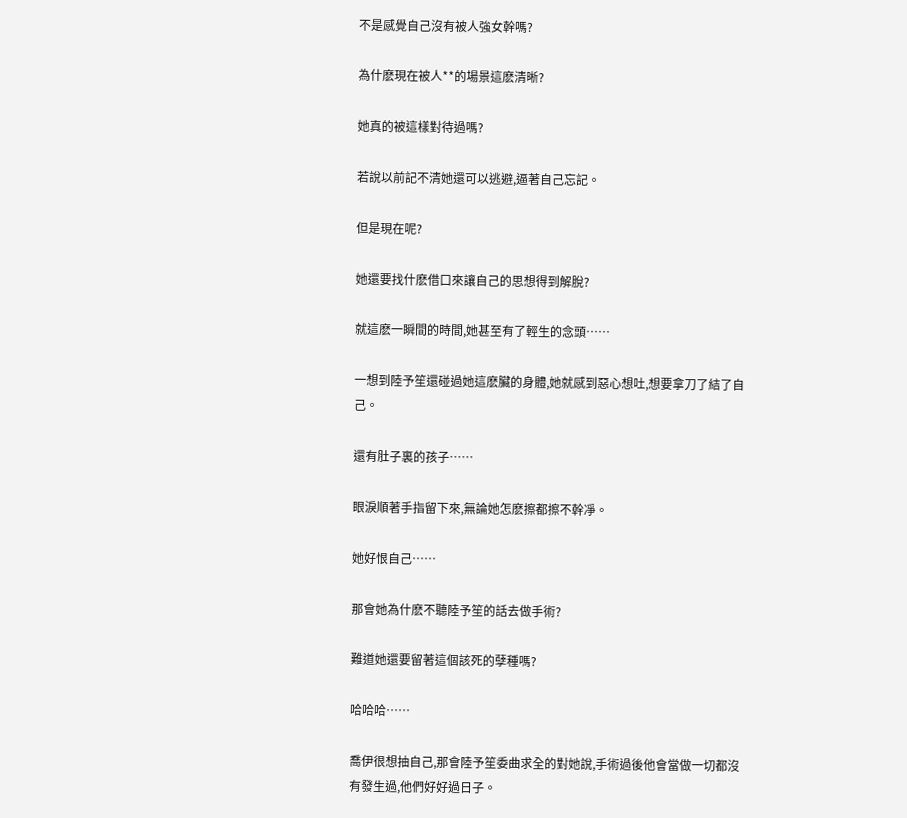不是感覺自己沒有被人強女幹嗎?

為什麽現在被人**的場景這麽清晰?

她真的被這樣對待過嗎?

若說以前記不清她還可以逃避,逼著自己忘記。

但是現在呢?

她還要找什麽借口來讓自己的思想得到解脫?

就這麽一瞬間的時間,她甚至有了輕生的念頭……

一想到陸予笙還碰過她這麽臟的身體,她就感到惡心想吐,想要拿刀了結了自己。

還有肚子裏的孩子……

眼淚順著手指留下來,無論她怎麽擦都擦不幹凈。

她好恨自己……

那會她為什麽不聽陸予笙的話去做手術?

難道她還要留著這個該死的孽種嗎?

哈哈哈……

喬伊很想抽自己,那會陸予笙委曲求全的對她說,手術過後他會當做一切都沒有發生過,他們好好過日子。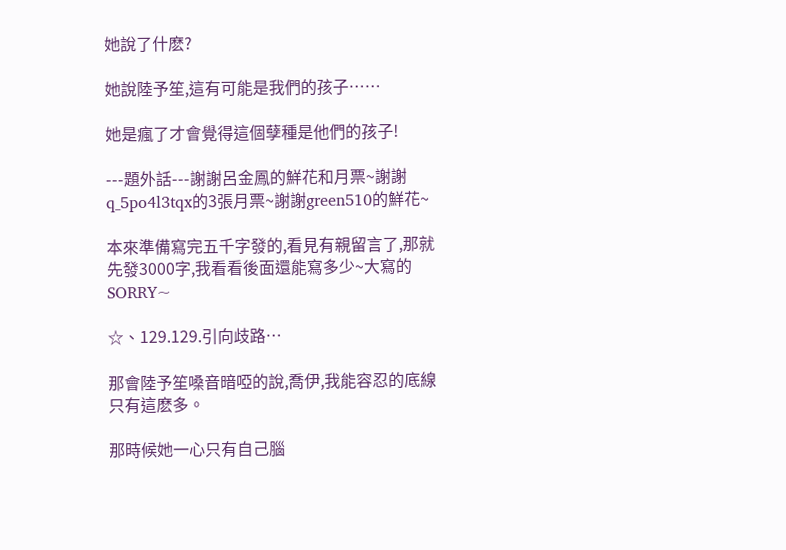她說了什麽?

她說陸予笙,這有可能是我們的孩子……

她是瘋了才會覺得這個孽種是他們的孩子!

---題外話---謝謝呂金鳳的鮮花和月票~謝謝q_5po4l3tqx的3張月票~謝謝green510的鮮花~

本來準備寫完五千字發的,看見有親留言了,那就先發3000字,我看看後面還能寫多少~大寫的SORRY~

☆、129.129.引向歧路…

那會陸予笙嗓音暗啞的說,喬伊,我能容忍的底線只有這麽多。

那時候她一心只有自己腦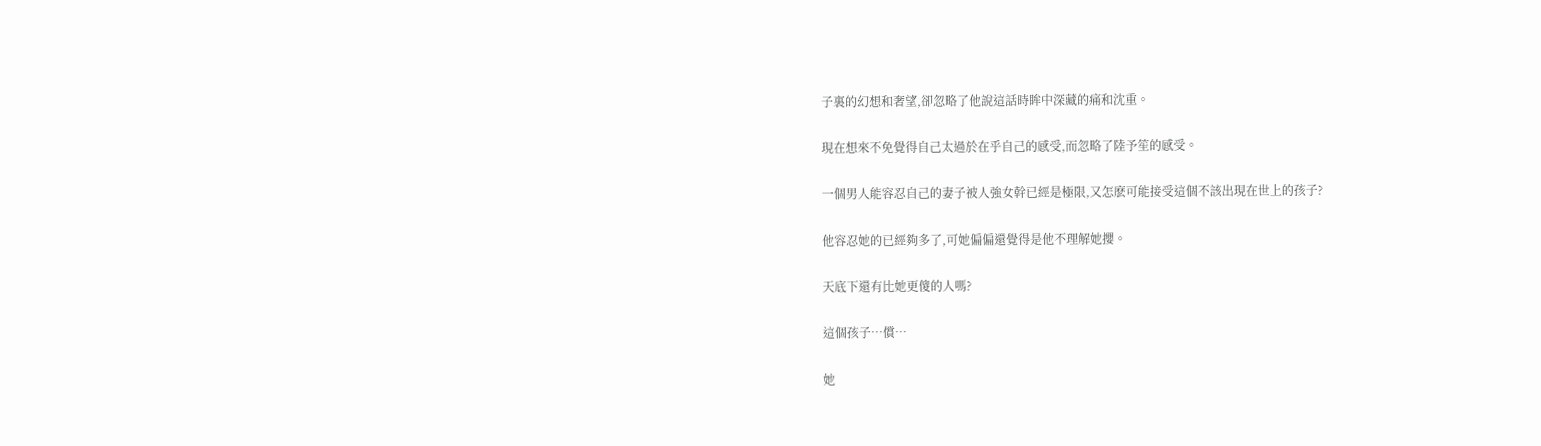子裏的幻想和奢望,卻忽略了他說這話時眸中深藏的痛和沈重。

現在想來不免覺得自己太過於在乎自己的感受,而忽略了陸予笙的感受。

一個男人能容忍自己的妻子被人強女幹已經是極限,又怎麽可能接受這個不該出現在世上的孩子?

他容忍她的已經夠多了,可她偏偏還覺得是他不理解她攖。

天底下還有比她更傻的人嗎?

這個孩子…償…

她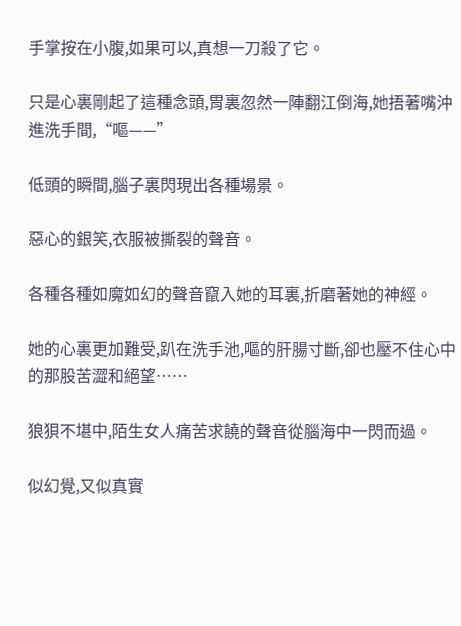手掌按在小腹,如果可以,真想一刀殺了它。

只是心裏剛起了這種念頭,胃裏忽然一陣翻江倒海,她捂著嘴沖進洗手間,“嘔——”

低頭的瞬間,腦子裏閃現出各種場景。

惡心的銀笑,衣服被撕裂的聲音。

各種各種如魔如幻的聲音竄入她的耳裏,折磨著她的神經。

她的心裏更加難受,趴在洗手池,嘔的肝腸寸斷,卻也壓不住心中的那股苦澀和絕望……

狼狽不堪中,陌生女人痛苦求饒的聲音從腦海中一閃而過。

似幻覺,又似真實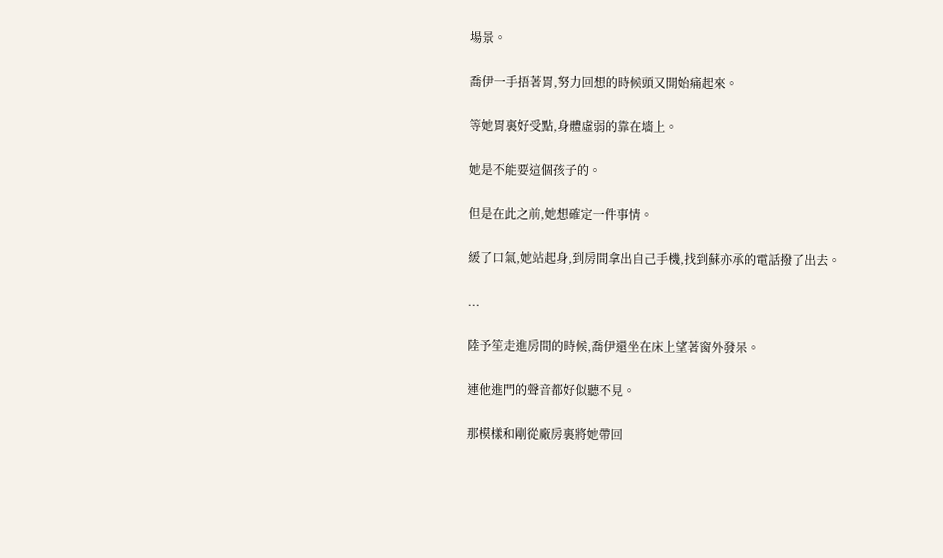場景。

喬伊一手捂著胃,努力回想的時候頭又開始痛起來。

等她胃裏好受點,身體虛弱的靠在墻上。

她是不能要這個孩子的。

但是在此之前,她想確定一件事情。

緩了口氣,她站起身,到房間拿出自己手機,找到蘇亦承的電話撥了出去。

...

陸予笙走進房間的時候,喬伊還坐在床上望著窗外發呆。

連他進門的聲音都好似聽不見。

那模樣和剛從廠房裏將她帶回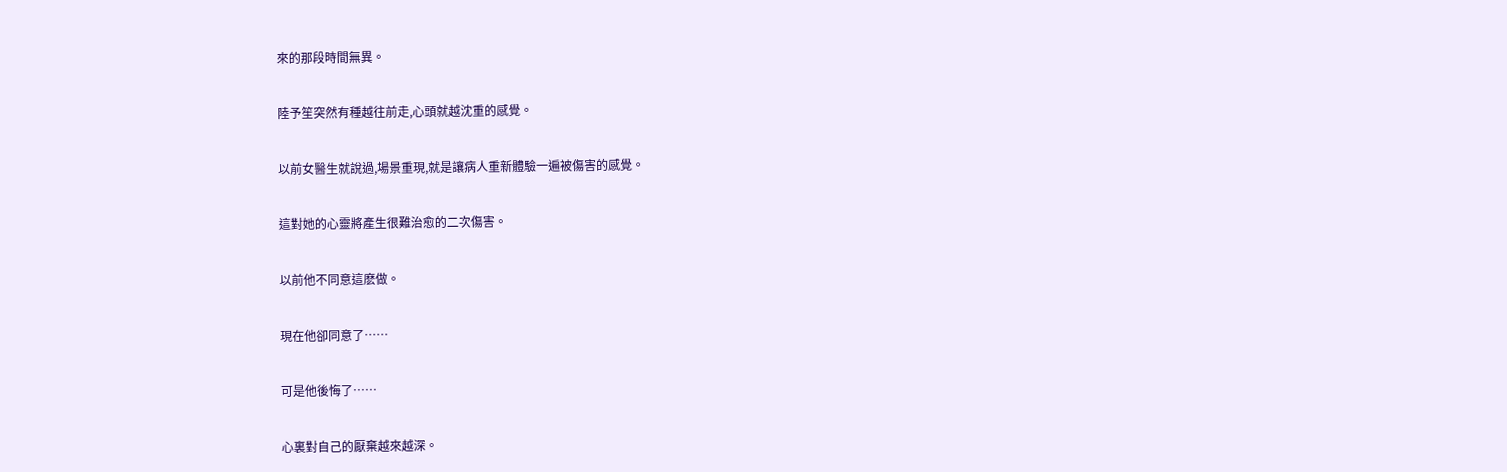來的那段時間無異。

陸予笙突然有種越往前走,心頭就越沈重的感覺。

以前女醫生就說過,場景重現,就是讓病人重新體驗一遍被傷害的感覺。

這對她的心靈將產生很難治愈的二次傷害。

以前他不同意這麽做。

現在他卻同意了……

可是他後悔了……

心裏對自己的厭棄越來越深。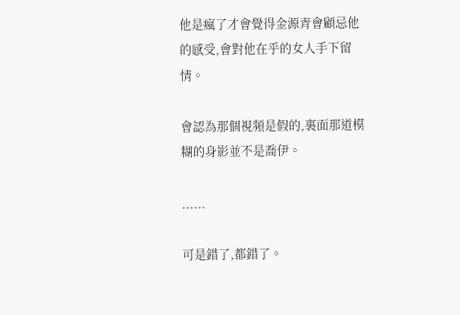他是瘋了才會覺得金源青會顧忌他的感受,會對他在乎的女人手下留情。

會認為那個視頻是假的,裏面那道模糊的身影並不是喬伊。

......

可是錯了,都錯了。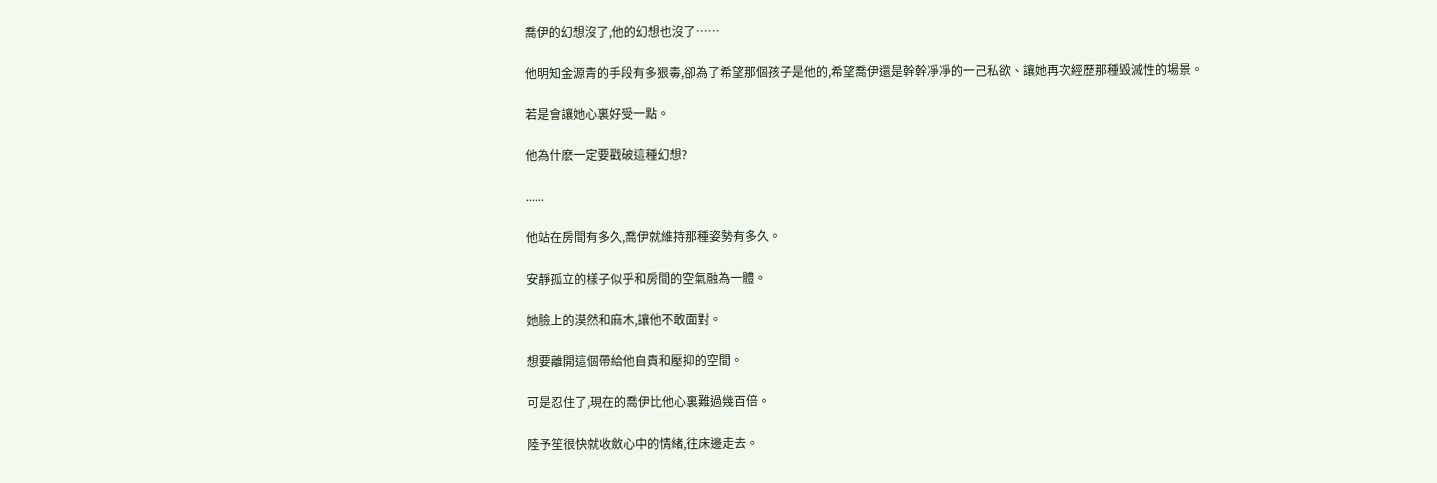喬伊的幻想沒了,他的幻想也沒了……

他明知金源青的手段有多狠毒,卻為了希望那個孩子是他的,希望喬伊還是幹幹凈凈的一己私欲、讓她再次經歷那種毀滅性的場景。

若是會讓她心裏好受一點。

他為什麽一定要戳破這種幻想?

......

他站在房間有多久,喬伊就維持那種姿勢有多久。

安靜孤立的樣子似乎和房間的空氣融為一體。

她臉上的漠然和麻木,讓他不敢面對。

想要離開這個帶給他自責和壓抑的空間。

可是忍住了,現在的喬伊比他心裏難過幾百倍。

陸予笙很快就收斂心中的情緒,往床邊走去。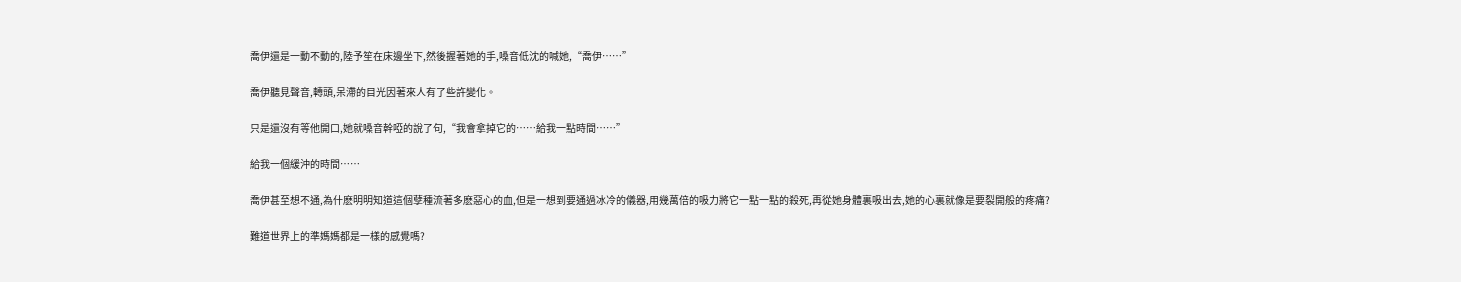喬伊還是一動不動的,陸予笙在床邊坐下,然後握著她的手,嗓音低沈的喊她,“喬伊……”

喬伊聽見聲音,轉頭,呆滯的目光因著來人有了些許變化。

只是還沒有等他開口,她就嗓音幹啞的說了句,“我會拿掉它的……給我一點時間……”

給我一個緩沖的時間……

喬伊甚至想不通,為什麽明明知道這個孽種流著多麽惡心的血,但是一想到要通過冰冷的儀器,用幾萬倍的吸力將它一點一點的殺死,再從她身體裏吸出去,她的心裏就像是要裂開般的疼痛?

難道世界上的準媽媽都是一樣的感覺嗎?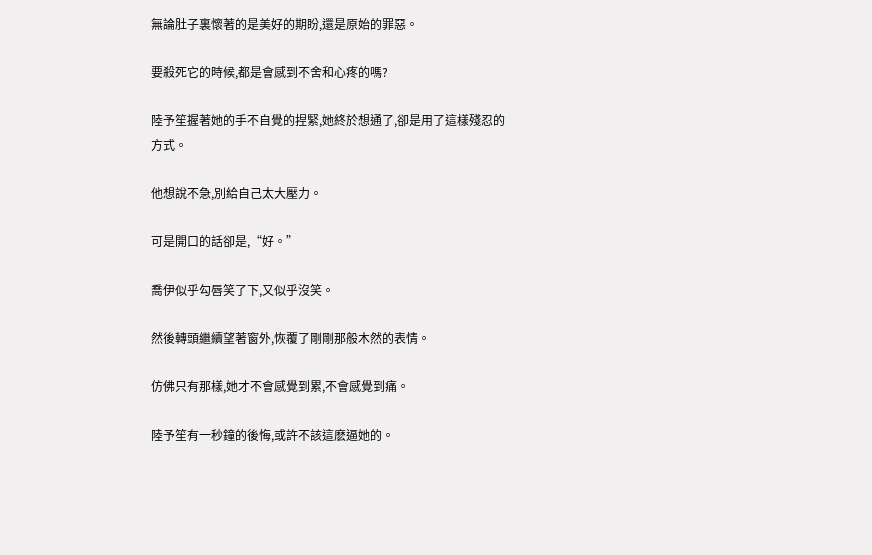無論肚子裏懷著的是美好的期盼,還是原始的罪惡。

要殺死它的時候,都是會感到不舍和心疼的嗎?

陸予笙握著她的手不自覺的捏緊,她終於想通了,卻是用了這樣殘忍的方式。

他想說不急,別給自己太大壓力。

可是開口的話卻是,“好。”

喬伊似乎勾唇笑了下,又似乎沒笑。

然後轉頭繼續望著窗外,恢覆了剛剛那般木然的表情。

仿佛只有那樣,她才不會感覺到累,不會感覺到痛。

陸予笙有一秒鐘的後悔,或許不該這麽逼她的。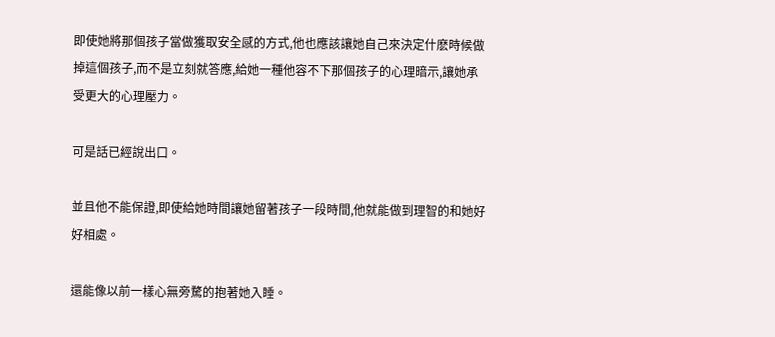即使她將那個孩子當做獲取安全感的方式,他也應該讓她自己來決定什麽時候做掉這個孩子,而不是立刻就答應,給她一種他容不下那個孩子的心理暗示,讓她承受更大的心理壓力。

可是話已經說出口。

並且他不能保證,即使給她時間讓她留著孩子一段時間,他就能做到理智的和她好好相處。

還能像以前一樣心無旁騖的抱著她入睡。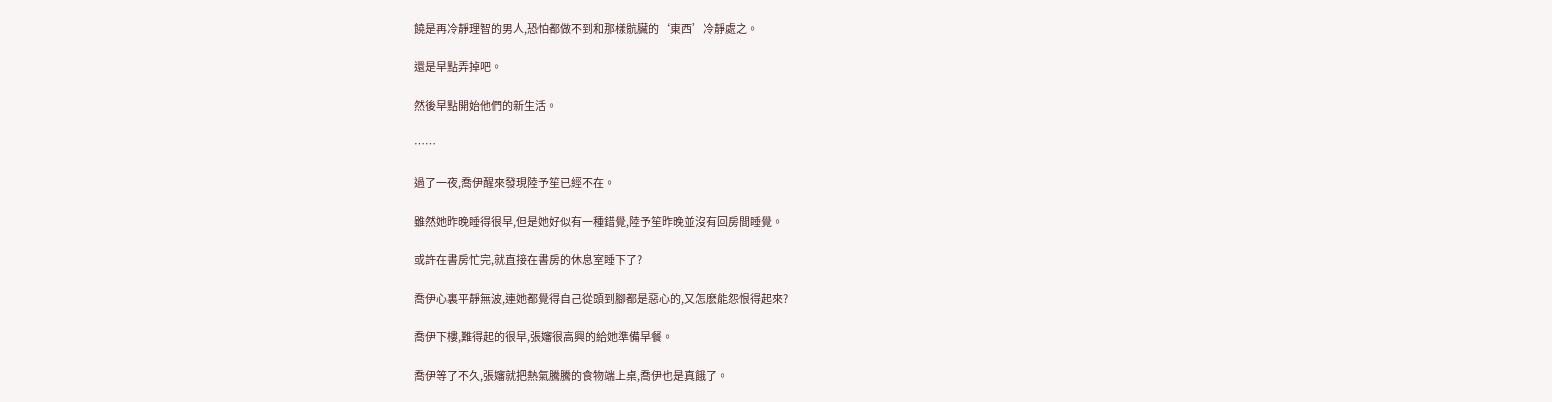饒是再冷靜理智的男人,恐怕都做不到和那樣骯臟的‘東西’冷靜處之。

還是早點弄掉吧。

然後早點開始他們的新生活。

……

過了一夜,喬伊醒來發現陸予笙已經不在。

雖然她昨晚睡得很早,但是她好似有一種錯覺,陸予笙昨晚並沒有回房間睡覺。

或許在書房忙完,就直接在書房的休息室睡下了?

喬伊心裏平靜無波,連她都覺得自己從頭到腳都是惡心的,又怎麽能怨恨得起來?

喬伊下樓,難得起的很早,張嬸很高興的給她準備早餐。

喬伊等了不久,張嬸就把熱氣騰騰的食物端上桌,喬伊也是真餓了。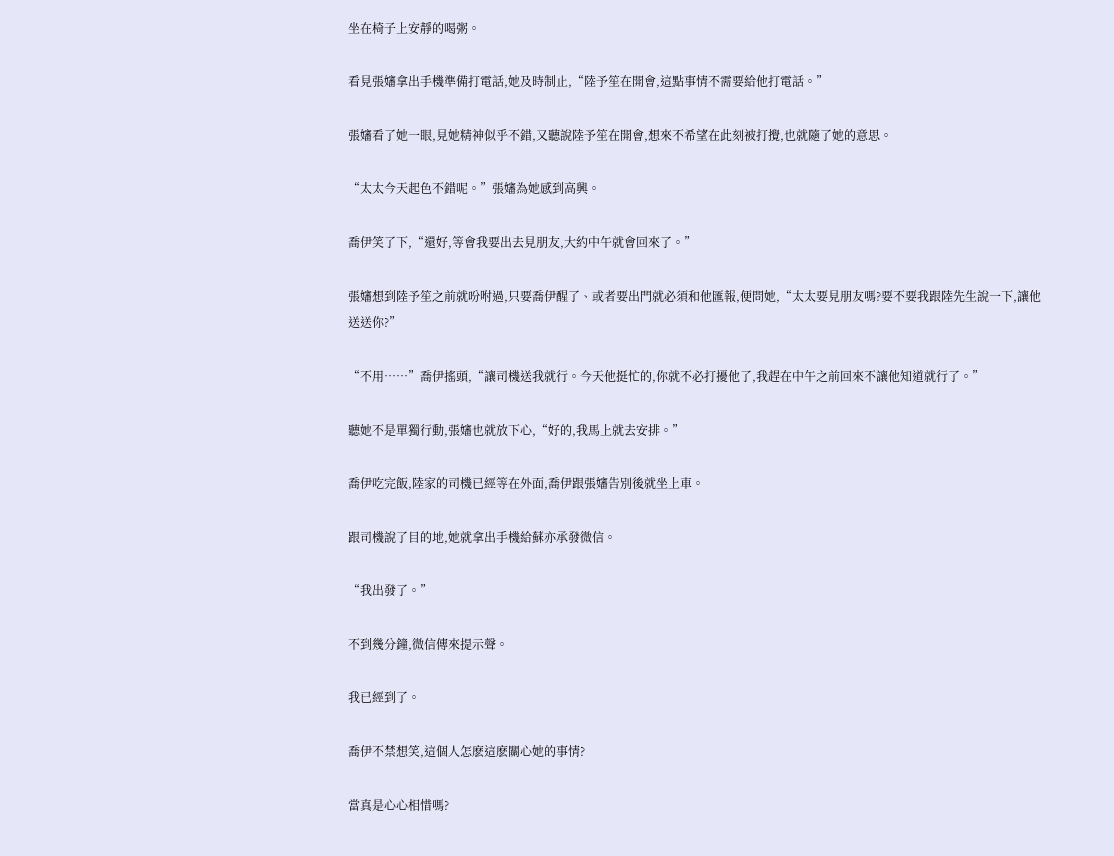坐在椅子上安靜的喝粥。

看見張嬸拿出手機準備打電話,她及時制止,“陸予笙在開會,這點事情不需要給他打電話。”

張嬸看了她一眼,見她精神似乎不錯,又聽說陸予笙在開會,想來不希望在此刻被打攪,也就隨了她的意思。

“太太今天起色不錯呢。”張嬸為她感到高興。

喬伊笑了下,“還好,等會我要出去見朋友,大約中午就會回來了。”

張嬸想到陸予笙之前就吩咐過,只要喬伊醒了、或者要出門就必須和他匯報,便問她,“太太要見朋友嗎?要不要我跟陸先生說一下,讓他送送你?”

“不用……”喬伊搖頭,“讓司機送我就行。今天他挺忙的,你就不必打擾他了,我趕在中午之前回來不讓他知道就行了。”

聽她不是單獨行動,張嬸也就放下心,“好的,我馬上就去安排。”

喬伊吃完飯,陸家的司機已經等在外面,喬伊跟張嬸告別後就坐上車。

跟司機說了目的地,她就拿出手機給蘇亦承發微信。

“我出發了。”

不到幾分鐘,微信傳來提示聲。

我已經到了。

喬伊不禁想笑,這個人怎麽這麽關心她的事情?

當真是心心相惜嗎?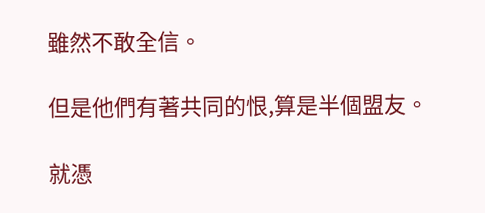雖然不敢全信。

但是他們有著共同的恨,算是半個盟友。

就憑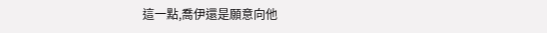這一點,喬伊還是願意向他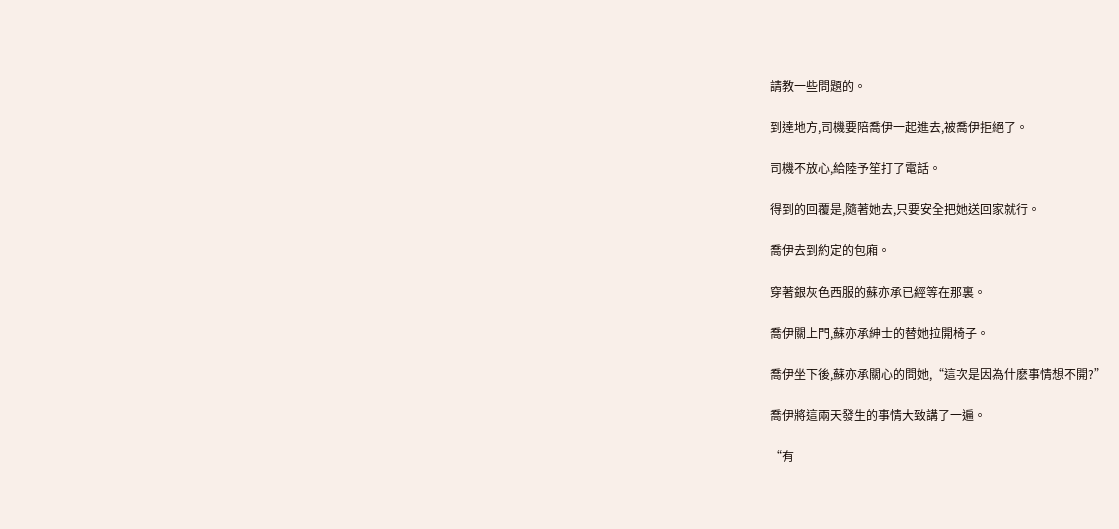請教一些問題的。

到達地方,司機要陪喬伊一起進去,被喬伊拒絕了。

司機不放心,給陸予笙打了電話。

得到的回覆是,隨著她去,只要安全把她送回家就行。

喬伊去到約定的包廂。

穿著銀灰色西服的蘇亦承已經等在那裏。

喬伊關上門,蘇亦承紳士的替她拉開椅子。

喬伊坐下後,蘇亦承關心的問她,“這次是因為什麽事情想不開?”

喬伊將這兩天發生的事情大致講了一遍。

“有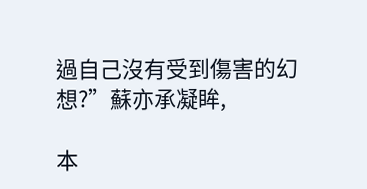過自己沒有受到傷害的幻想?”蘇亦承凝眸,

本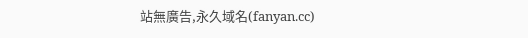站無廣告,永久域名(fanyan.cc)